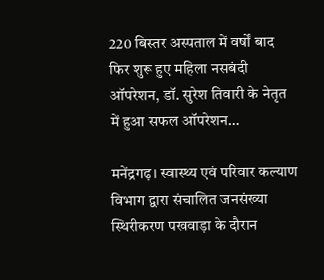220 बिस्तर अस्पताल में वर्षों बाद फिर शुरू हुए महिला नसबंदी ऑपरेशन, डॉ. सुरेश तिवारी के नेतृत में हुआ सफल ऑपरेशन…

मनेंद्रगढ़। स्वास्थ्य एवं परिवार कल्याण विभाग द्वारा संचालित जनसंख्या स्थिरीकरण पखवाड़ा के दौरान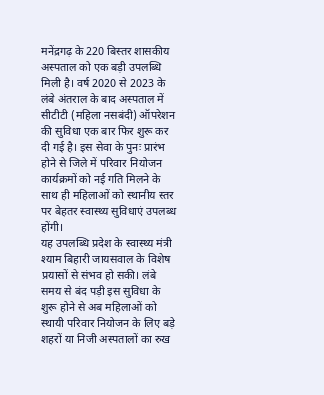मनेंद्रगढ़ के 220 बिस्तर शासकीय अस्पताल को एक बड़ी उपलब्धि मिली है। वर्ष 2020 से 2023 के लंबे अंतराल के बाद अस्पताल में सीटीटी (महिला नसबंदी) ऑपरेशन की सुविधा एक बार फिर शुरू कर दी गई है। इस सेवा के पुनः प्रारंभ होने से जिले में परिवार नियोजन कार्यक्रमों को नई गति मिलने के साथ ही महिलाओं को स्थानीय स्तर पर बेहतर स्वास्थ्य सुविधाएं उपलब्ध होंगी।
यह उपलब्धि प्रदेश के स्वास्थ्य मंत्री श्याम बिहारी जायसवाल के विशेष प्रयासों से संभव हो सकी। लंबे समय से बंद पड़ी इस सुविधा के शुरू होने से अब महिलाओं को स्थायी परिवार नियोजन के लिए बड़े शहरों या निजी अस्पतालों का रुख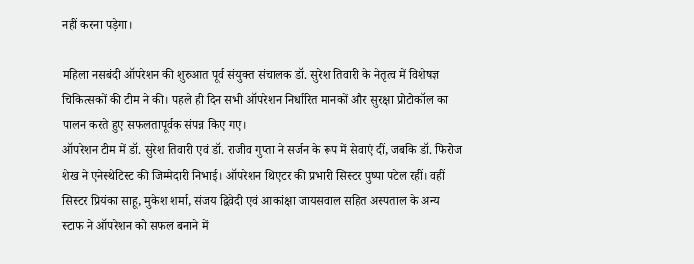नहीं करना पड़ेगा।

महिला नसबंदी ऑपरेशन की शुरुआत पूर्व संयुक्त संचालक डॉ. सुरेश तिवारी के नेतृत्व में विशेषज्ञ चिकित्सकों की टीम ने की। पहले ही दिन सभी ऑपरेशन निर्धारित मानकों और सुरक्षा प्रोटोकॉल का पालन करते हुए सफलतापूर्वक संपन्न किए गए।
ऑपरेशन टीम में डॉ. सुरेश तिवारी एवं डॉ. राजीव गुप्ता ने सर्जन के रूप में सेवाएं दीं, जबकि डॉ. फिरोज शेख ने एनेस्थेटिस्ट की जिम्मेदारी निभाई। ऑपरेशन थिएटर की प्रभारी सिस्टर पुष्पा पटेल रहीं। वहीं सिस्टर प्रियंका साहू, मुकेश शर्मा, संजय द्विवेदी एवं आकांक्षा जायसवाल सहित अस्पताल के अन्य स्टाफ ने ऑपरेशन को सफल बनाने में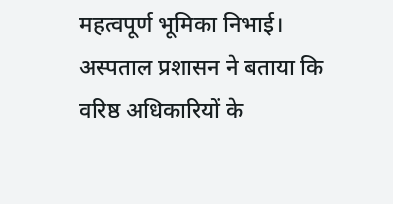महत्वपूर्ण भूमिका निभाई।
अस्पताल प्रशासन ने बताया कि वरिष्ठ अधिकारियों के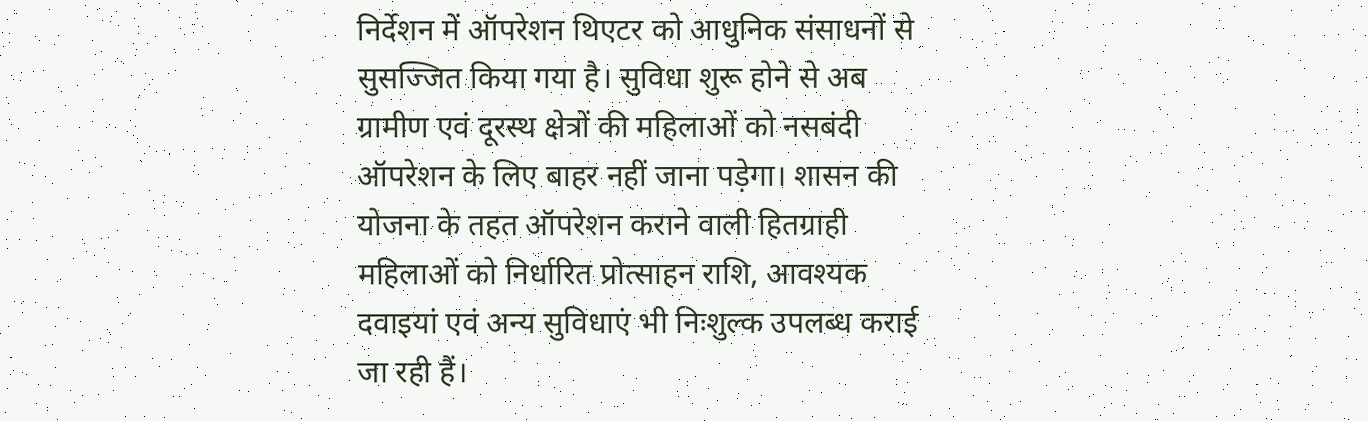निर्देशन में ऑपरेशन थिएटर को आधुनिक संसाधनों से सुसज्जित किया गया है। सुविधा शुरू होने से अब ग्रामीण एवं दूरस्थ क्षेत्रों की महिलाओं को नसबंदी ऑपरेशन के लिए बाहर नहीं जाना पड़ेगा। शासन की योजना के तहत ऑपरेशन कराने वाली हितग्राही महिलाओं को निर्धारित प्रोत्साहन राशि, आवश्यक दवाइयां एवं अन्य सुविधाएं भी निःशुल्क उपलब्ध कराई जा रही हैं।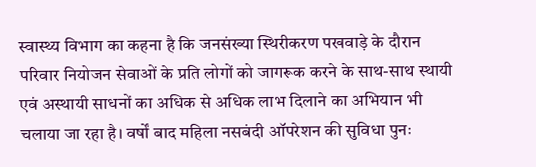स्वास्थ्य विभाग का कहना है कि जनसंख्या स्थिरीकरण पखवाड़े के दौरान परिवार नियोजन सेवाओं के प्रति लोगों को जागरूक करने के साथ-साथ स्थायी एवं अस्थायी साधनों का अधिक से अधिक लाभ दिलाने का अभियान भी चलाया जा रहा है। वर्षों बाद महिला नसबंदी ऑपरेशन की सुविधा पुनः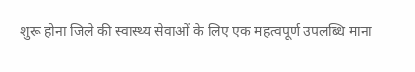शुरू होना जिले की स्वास्थ्य सेवाओं के लिए एक महत्वपूर्ण उपलब्धि माना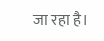जा रहा है।